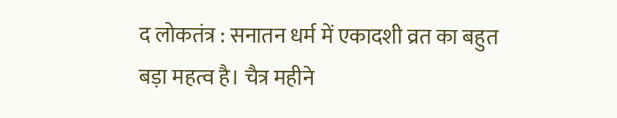द लोकतंत्र : सनातन धर्म में एकादशी व्रत का बहुत बड़ा महत्व है। चैत्र महीने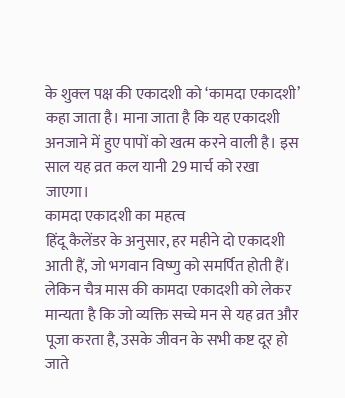के शुक्ल पक्ष की एकादशी को ‘कामदा एकादशी’ कहा जाता है। माना जाता है कि यह एकादशी अनजाने में हुए पापों को खत्म करने वाली है। इस साल यह व्रत कल यानी 29 मार्च को रखा जाएगा।
कामदा एकादशी का महत्व
हिंदू कैलेंडर के अनुसार, हर महीने दो एकादशी आती हैं, जो भगवान विष्णु को समर्पित होती हैं। लेकिन चैत्र मास की कामदा एकादशी को लेकर मान्यता है कि जो व्यक्ति सच्चे मन से यह व्रत और पूजा करता है, उसके जीवन के सभी कष्ट दूर हो जाते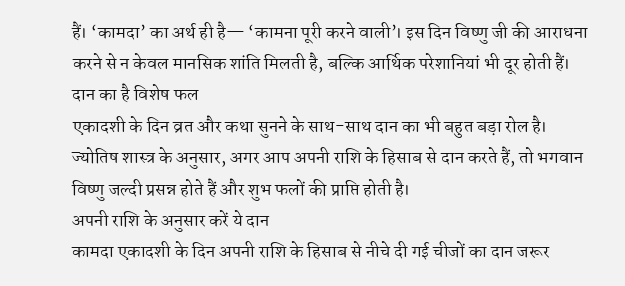हैं। ‘कामदा’ का अर्थ ही है— ‘कामना पूरी करने वाली’। इस दिन विष्णु जी की आराधना करने से न केवल मानसिक शांति मिलती है, बल्कि आर्थिक परेशानियां भी दूर होती हैं।
दान का है विशेष फल
एकादशी के दिन व्रत और कथा सुनने के साथ-साथ दान का भी बहुत बड़ा रोल है। ज्योतिष शास्त्र के अनुसार, अगर आप अपनी राशि के हिसाब से दान करते हैं, तो भगवान विष्णु जल्दी प्रसन्न होते हैं और शुभ फलों की प्राप्ति होती है।
अपनी राशि के अनुसार करें ये दान
कामदा एकादशी के दिन अपनी राशि के हिसाब से नीचे दी गई चीजों का दान जरूर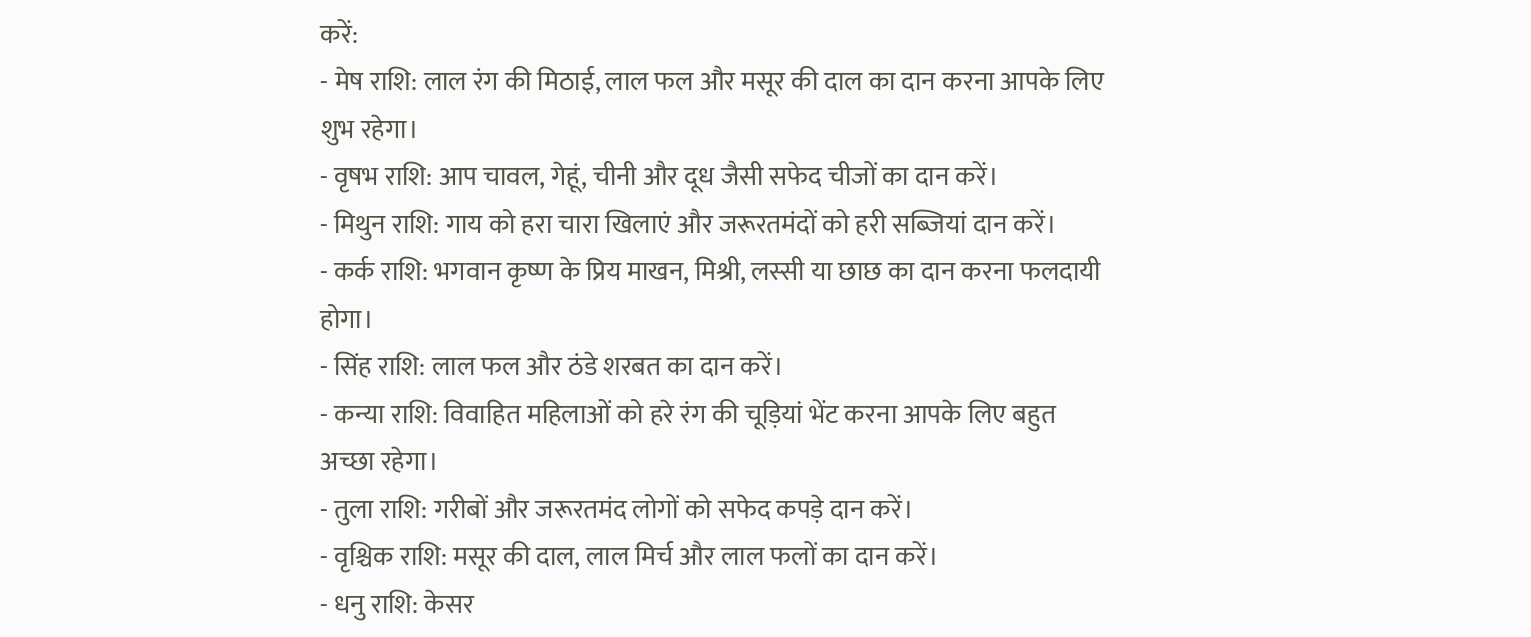करें:
- मेष राशि: लाल रंग की मिठाई, लाल फल और मसूर की दाल का दान करना आपके लिए शुभ रहेगा।
- वृषभ राशि: आप चावल, गेहूं, चीनी और दूध जैसी सफेद चीजों का दान करें।
- मिथुन राशि: गाय को हरा चारा खिलाएं और जरूरतमंदों को हरी सब्जियां दान करें।
- कर्क राशि: भगवान कृष्ण के प्रिय माखन, मिश्री, लस्सी या छाछ का दान करना फलदायी होगा।
- सिंह राशि: लाल फल और ठंडे शरबत का दान करें।
- कन्या राशि: विवाहित महिलाओं को हरे रंग की चूड़ियां भेंट करना आपके लिए बहुत अच्छा रहेगा।
- तुला राशि: गरीबों और जरूरतमंद लोगों को सफेद कपड़े दान करें।
- वृश्चिक राशि: मसूर की दाल, लाल मिर्च और लाल फलों का दान करें।
- धनु राशि: केसर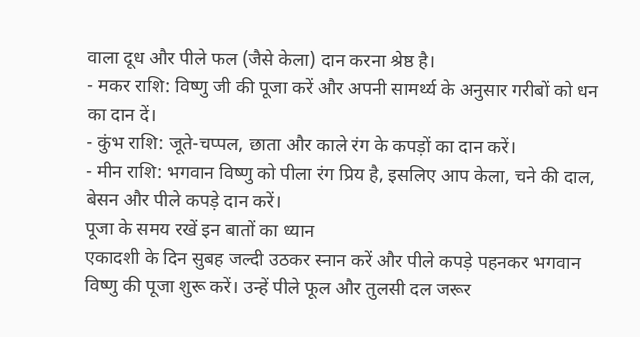वाला दूध और पीले फल (जैसे केला) दान करना श्रेष्ठ है।
- मकर राशि: विष्णु जी की पूजा करें और अपनी सामर्थ्य के अनुसार गरीबों को धन का दान दें।
- कुंभ राशि: जूते-चप्पल, छाता और काले रंग के कपड़ों का दान करें।
- मीन राशि: भगवान विष्णु को पीला रंग प्रिय है, इसलिए आप केला, चने की दाल, बेसन और पीले कपड़े दान करें।
पूजा के समय रखें इन बातों का ध्यान
एकादशी के दिन सुबह जल्दी उठकर स्नान करें और पीले कपड़े पहनकर भगवान विष्णु की पूजा शुरू करें। उन्हें पीले फूल और तुलसी दल जरूर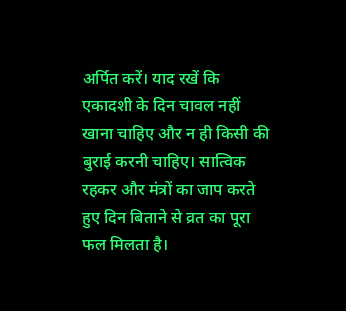अर्पित करें। याद रखें कि एकादशी के दिन चावल नहीं खाना चाहिए और न ही किसी की बुराई करनी चाहिए। सात्विक रहकर और मंत्रों का जाप करते हुए दिन बिताने से व्रत का पूरा फल मिलता है।